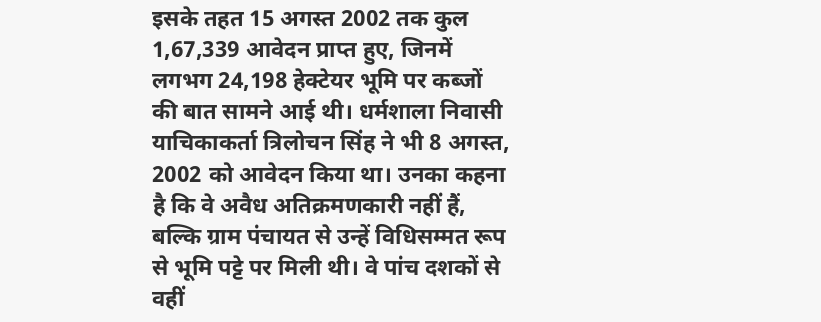इसके तहत 15 अगस्त 2002 तक कुल 1,67,339 आवेदन प्राप्त हुए, जिनमें लगभग 24,198 हेक्टेयर भूमि पर कब्जों की बात सामने आई थी। धर्मशाला निवासी याचिकाकर्ता त्रिलोचन सिंह ने भी 8 अगस्त, 2002 को आवेदन किया था। उनका कहना है कि वे अवैध अतिक्रमणकारी नहीं हैं, बल्कि ग्राम पंचायत से उन्हें विधिसम्मत रूप से भूमि पट्टे पर मिली थी। वे पांच दशकों से वहीं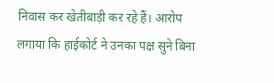निवास कर खेतीबाड़ी कर रहे हैं। आरोप लगाया कि हाईकोर्ट ने उनका पक्ष सुने बिना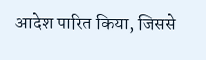आदेश पारित किया, जिससे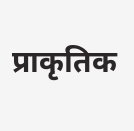प्राकृतिक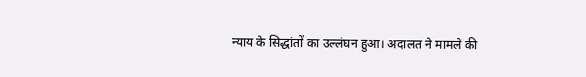न्याय के सिद्धांतों का उल्लंघन हुआ। अदालत ने मामले की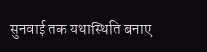सुनवाई तक यथास्थिति बनाए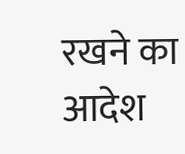रखने का आदेश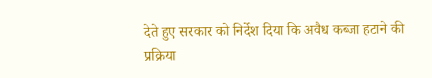देते हुए सरकार को निर्देश दिया कि अवैध कब्जा हटाने की प्रक्रिया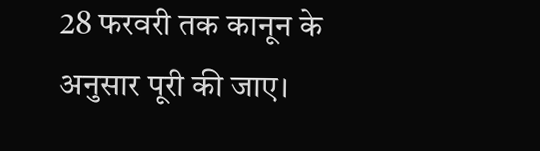28 फरवरी तक कानून के अनुसार पूरी की जाए।